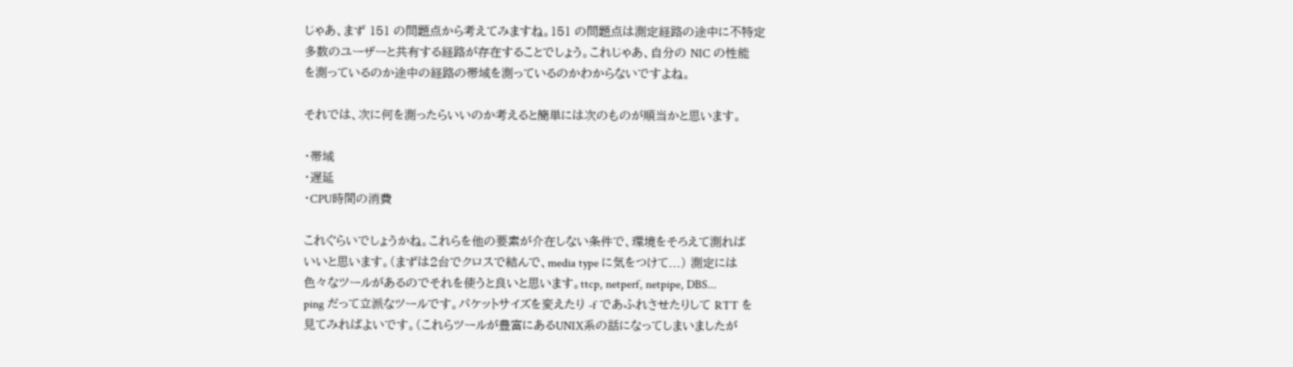じゃあ、まず 151 の問題点から考えてみますね。151 の問題点は測定経路の途中に不特定
多数のユーザーと共有する経路が存在することでしょう。これじゃあ、自分の NIC の性能
を測っているのか途中の経路の帯域を測っているのかわからないですよね。

それでは、次に何を測ったらいいのか考えると簡単には次のものが順当かと思います。

・帯域
・遅延
・CPU時間の消費

これぐらいでしょうかね。これらを他の要素が介在しない条件で、環境をそろえて測れば
いいと思います。(まずは2台でクロスで結んで、media type に気をつけて...) 測定には
色々なツールがあるのでそれを使うと良いと思います。ttcp, netperf, netpipe, DBS...
ping だって立派なツールです。パケットサイズを変えたり -f であふれさせたりして RTT を
見てみればよいです。(これらツールが豊富にあるUNIX系の話になってしまいましたが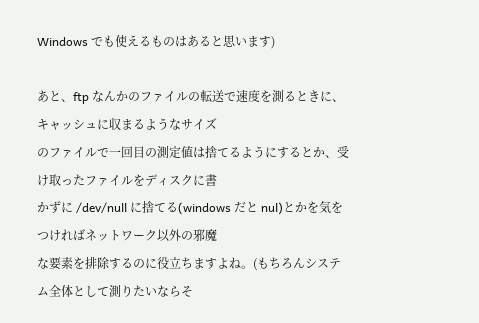Windows でも使えるものはあると思います)

あと、ftp なんかのファイルの転送で速度を測るときに、キャッシュに収まるようなサイズ
のファイルで一回目の測定値は捨てるようにするとか、受け取ったファイルをディスクに書
かずに /dev/null に捨てる(windows だと nul)とかを気をつければネットワーク以外の邪魔
な要素を排除するのに役立ちますよね。(もちろんシステム全体として測りたいならそ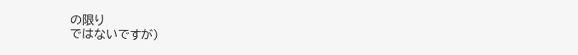の限り
ではないですが)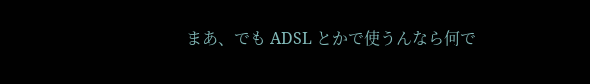まあ、でも ADSL とかで使うんなら何で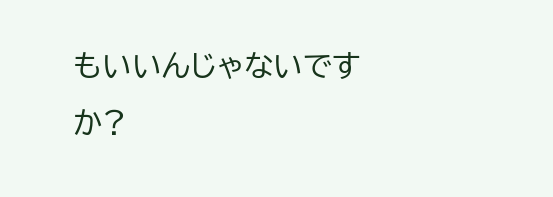もいいんじゃないですか?